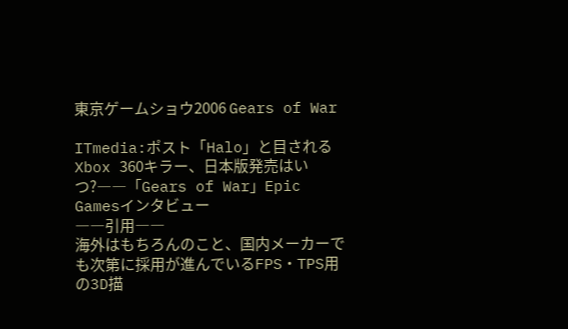東京ゲームショウ2006 Gears of War

ITmedia:ポスト「Halo」と目されるXbox 360キラー、日本版発売はいつ?――「Gears of War」Epic Gamesインタビュー
――引用――
海外はもちろんのこと、国内メーカーでも次第に採用が進んでいるFPS・TPS用の3D描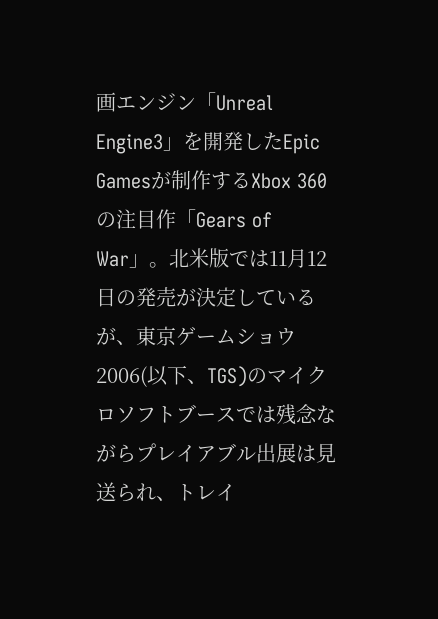画エンジン「Unreal Engine3」を開発したEpic Gamesが制作するXbox 360の注目作「Gears of War」。北米版では11月12日の発売が決定しているが、東京ゲームショウ2006(以下、TGS)のマイクロソフトブースでは残念ながらプレイアブル出展は見送られ、トレイ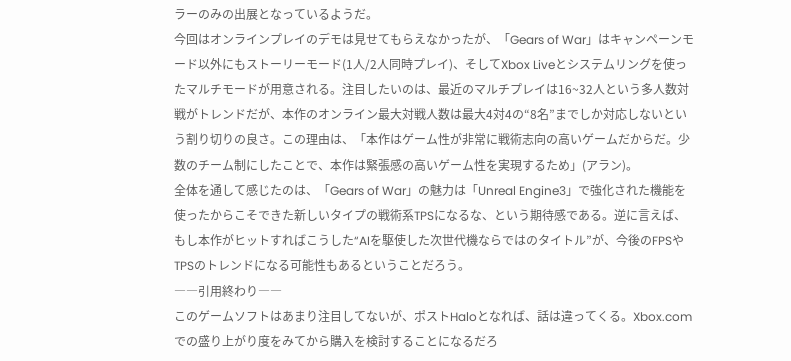ラーのみの出展となっているようだ。
今回はオンラインプレイのデモは見せてもらえなかったが、「Gears of War」はキャンペーンモード以外にもストーリーモード(1人/2人同時プレイ)、そしてXbox Liveとシステムリングを使ったマルチモードが用意される。注目したいのは、最近のマルチプレイは16~32人という多人数対戦がトレンドだが、本作のオンライン最大対戦人数は最大4対4の“8名”までしか対応しないという割り切りの良さ。この理由は、「本作はゲーム性が非常に戦術志向の高いゲームだからだ。少数のチーム制にしたことで、本作は緊張感の高いゲーム性を実現するため」(アラン)。
全体を通して感じたのは、「Gears of War」の魅力は「Unreal Engine3」で強化された機能を使ったからこそできた新しいタイプの戦術系TPSになるな、という期待感である。逆に言えば、もし本作がヒットすればこうした“AIを駆使した次世代機ならではのタイトル”が、今後のFPSやTPSのトレンドになる可能性もあるということだろう。
――引用終わり――
このゲームソフトはあまり注目してないが、ポストHaloとなれば、話は違ってくる。Xbox.comでの盛り上がり度をみてから購入を検討することになるだろ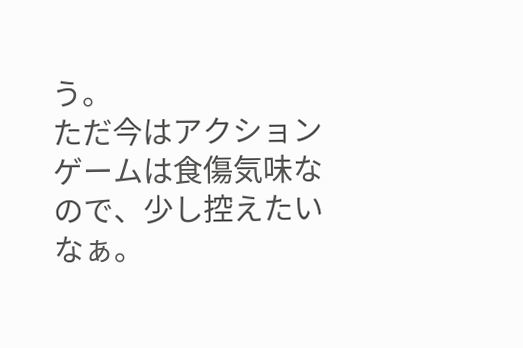う。
ただ今はアクションゲームは食傷気味なので、少し控えたいなぁ。